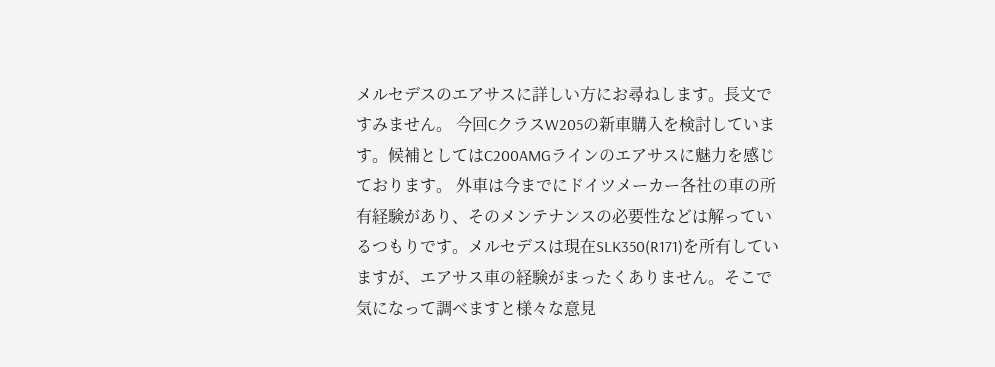メルセデスのエアサスに詳しい方にお尋ねします。長文ですみません。 今回CクラスW205の新車購入を検討しています。候補としてはC200AMGラインのエアサスに魅力を感じております。 外車は今までにドイツメーカー各社の車の所有経験があり、そのメンテナンスの必要性などは解っているつもりです。メルセデスは現在SLK350(R171)を所有していますが、エアサス車の経験がまったくありません。そこで気になって調べますと様々な意見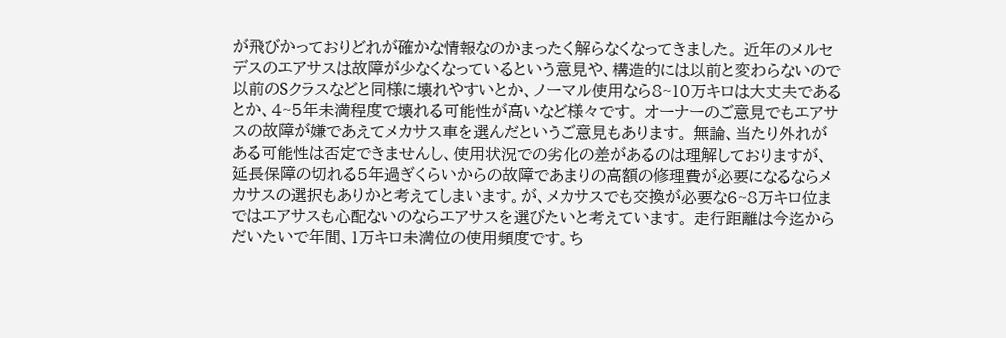が飛びかっておりどれが確かな情報なのかまったく解らなくなってきました。 近年のメルセデスのエアサスは故障が少なくなっているという意見や、構造的には以前と変わらないので以前のSクラスなどと同様に壊れやすいとか、ノーマル使用なら8~10万キロは大丈夫であるとか、4~5年未満程度で壊れる可能性が高いなど様々です。 オーナーのご意見でもエアサスの故障が嫌であえてメカサス車を選んだというご意見もあります。 無論、当たり外れがある可能性は否定できませんし、使用状況での劣化の差があるのは理解しておりますが、延長保障の切れる5年過ぎくらいからの故障であまりの高額の修理費が必要になるならメカサスの選択もありかと考えてしまいます。が、メカサスでも交換が必要な6~8万キロ位まではエアサスも心配ないのならエアサスを選びたいと考えています。 走行距離は今迄からだいたいで年間、1万キロ未満位の使用頻度です。ち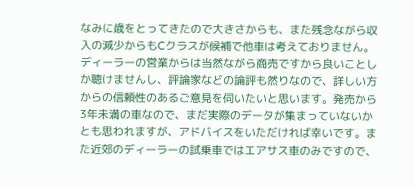なみに歳をとってきたので大きさからも、また残念ながら収入の減少からもCクラスが候補で他車は考えておりません。 ディーラーの営業からは当然ながら商売ですから良いことしか聴けませんし、評論家などの論評も然りなので、詳しい方からの信頼性のあるご意見を伺いたいと思います。発売から3年未満の車なので、まだ実際のデータが集まっていないかとも思われますが、アドバイスをいただければ幸いです。また近郊のディーラーの試乗車ではエアサス車のみですので、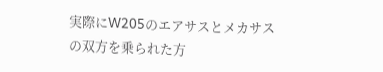実際にW205のエアサスとメカサスの双方を乗られた方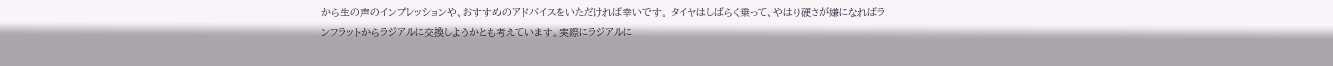から生の声のインプレッションや、おすすめのアドバイスをいただければ幸いです。 タイヤはしばらく乗って、やはり硬さが嫌になればランフラットからラジアルに交換しようかとも考えています。実際にラジアルに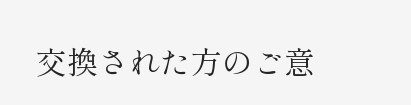交換された方のご意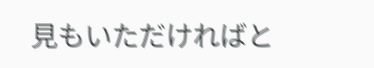見もいただければと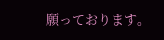願っております。